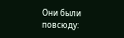Они были повсюду: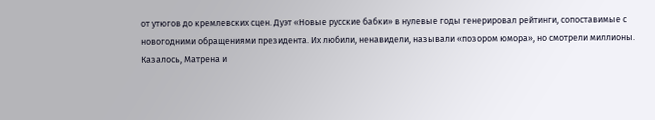от утюгов до кремлевских сцен. Дуэт «Новые русские бабки» в нулевые годы генерировал рейтинги, сопоставимые с новогодними обращениями президента. Их любили, ненавидели, называли «позором юмора», но смотрели миллионы. Казалось, Матрена и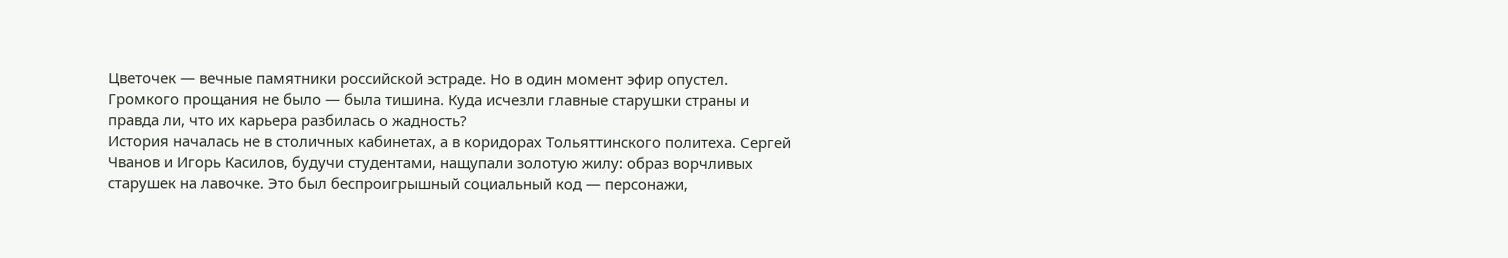Цветочек — вечные памятники российской эстраде. Но в один момент эфир опустел. Громкого прощания не было — была тишина. Куда исчезли главные старушки страны и правда ли, что их карьера разбилась о жадность?
История началась не в столичных кабинетах, а в коридорах Тольяттинского политеха. Сергей Чванов и Игорь Касилов, будучи студентами, нащупали золотую жилу: образ ворчливых старушек на лавочке. Это был беспроигрышный социальный код — персонажи,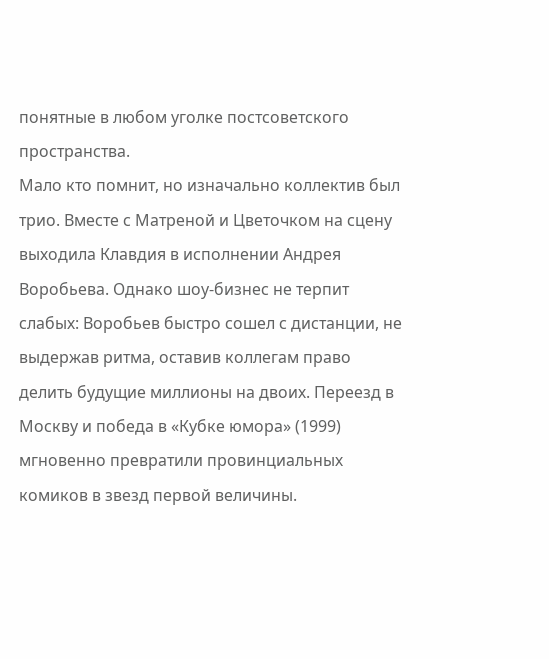понятные в любом уголке постсоветского пространства.
Мало кто помнит, но изначально коллектив был трио. Вместе с Матреной и Цветочком на сцену выходила Клавдия в исполнении Андрея Воробьева. Однако шоу-бизнес не терпит слабых: Воробьев быстро сошел с дистанции, не выдержав ритма, оставив коллегам право делить будущие миллионы на двоих. Переезд в Москву и победа в «Кубке юмора» (1999) мгновенно превратили провинциальных комиков в звезд первой величины.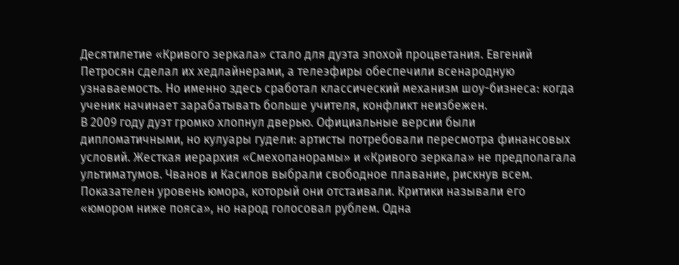Десятилетие «Кривого зеркала» стало для дуэта эпохой процветания. Евгений Петросян сделал их хедлайнерами, а телеэфиры обеспечили всенародную узнаваемость. Но именно здесь сработал классический механизм шоу-бизнеса: когда ученик начинает зарабатывать больше учителя, конфликт неизбежен.
В 2009 году дуэт громко хлопнул дверью. Официальные версии были дипломатичными, но кулуары гудели: артисты потребовали пересмотра финансовых условий. Жесткая иерархия «Смехопанорамы» и «Кривого зеркала» не предполагала ультиматумов. Чванов и Касилов выбрали свободное плавание, рискнув всем.
Показателен уровень юмора, который они отстаивали. Критики называли его «юмором ниже пояса», но народ голосовал рублем. Одна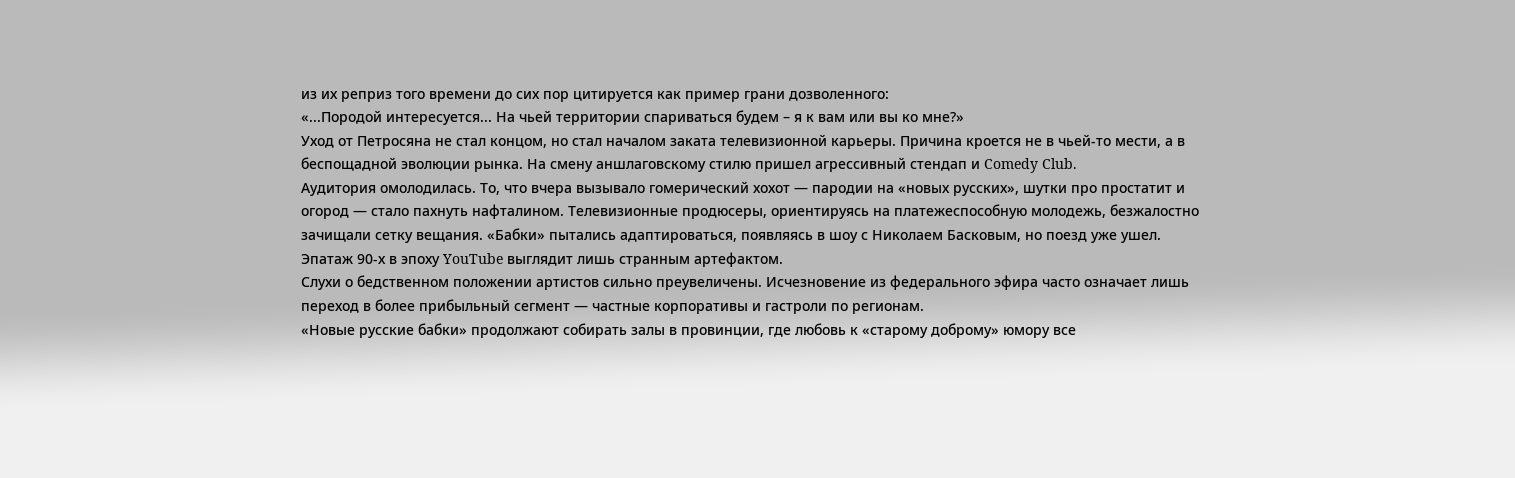из их реприз того времени до сих пор цитируется как пример грани дозволенного:
«...Породой интересуется... На чьей территории спариваться будем – я к вам или вы ко мне?»
Уход от Петросяна не стал концом, но стал началом заката телевизионной карьеры. Причина кроется не в чьей-то мести, а в беспощадной эволюции рынка. На смену аншлаговскому стилю пришел агрессивный стендап и Comedy Club.
Аудитория омолодилась. То, что вчера вызывало гомерический хохот — пародии на «новых русских», шутки про простатит и огород — стало пахнуть нафталином. Телевизионные продюсеры, ориентируясь на платежеспособную молодежь, безжалостно зачищали сетку вещания. «Бабки» пытались адаптироваться, появляясь в шоу с Николаем Басковым, но поезд уже ушел. Эпатаж 90-х в эпоху YouTube выглядит лишь странным артефактом.
Слухи о бедственном положении артистов сильно преувеличены. Исчезновение из федерального эфира часто означает лишь переход в более прибыльный сегмент — частные корпоративы и гастроли по регионам.
«Новые русские бабки» продолжают собирать залы в провинции, где любовь к «старому доброму» юмору все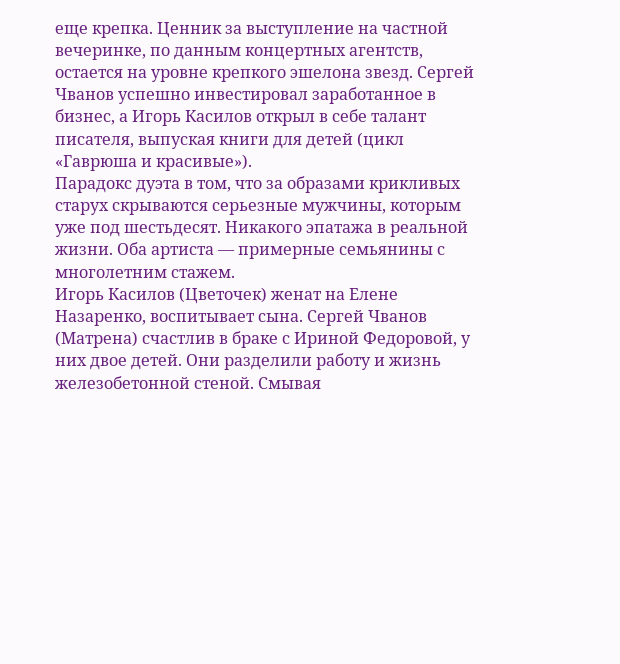еще крепка. Ценник за выступление на частной вечеринке, по данным концертных агентств, остается на уровне крепкого эшелона звезд. Сергей Чванов успешно инвестировал заработанное в бизнес, а Игорь Касилов открыл в себе талант писателя, выпуская книги для детей (цикл «Гаврюша и красивые»).
Парадокс дуэта в том, что за образами крикливых старух скрываются серьезные мужчины, которым уже под шестьдесят. Никакого эпатажа в реальной жизни. Оба артиста — примерные семьянины с многолетним стажем.
Игорь Касилов (Цветочек) женат на Елене Назаренко, воспитывает сына. Сергей Чванов (Матрена) счастлив в браке с Ириной Федоровой, у них двое детей. Они разделили работу и жизнь железобетонной стеной. Смывая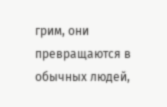грим, они превращаются в обычных людей,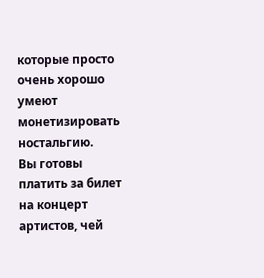которые просто очень хорошо умеют монетизировать ностальгию.
Вы готовы платить за билет на концерт артистов, чей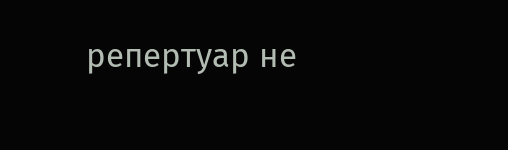репертуар не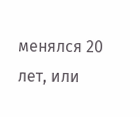менялся 20 лет, или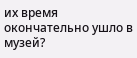их время окончательно ушло в музей?